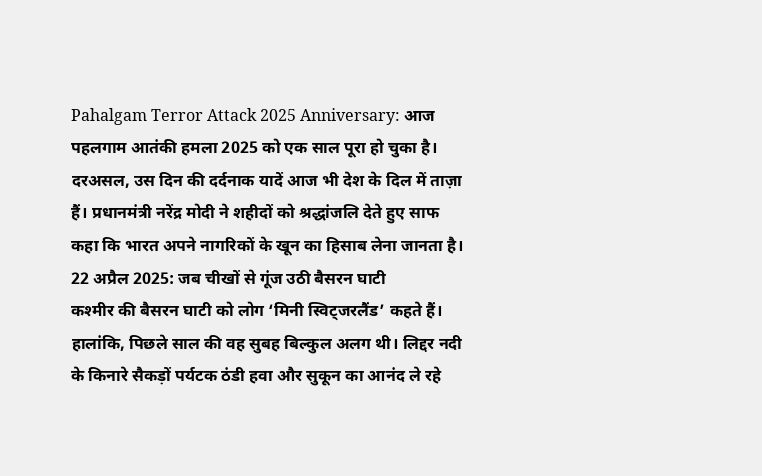Pahalgam Terror Attack 2025 Anniversary: आज पहलगाम आतंकी हमला 2025 को एक साल पूरा हो चुका है। दरअसल, उस दिन की दर्दनाक यादें आज भी देश के दिल में ताज़ा हैं। प्रधानमंत्री नरेंद्र मोदी ने शहीदों को श्रद्धांजलि देते हुए साफ कहा कि भारत अपने नागरिकों के खून का हिसाब लेना जानता है।
22 अप्रैल 2025: जब चीखों से गूंज उठी बैसरन घाटी
कश्मीर की बैसरन घाटी को लोग ‘मिनी स्विट्जरलैंड’ कहते हैं। हालांकि, पिछले साल की वह सुबह बिल्कुल अलग थी। लिद्दर नदी के किनारे सैकड़ों पर्यटक ठंडी हवा और सुकून का आनंद ले रहे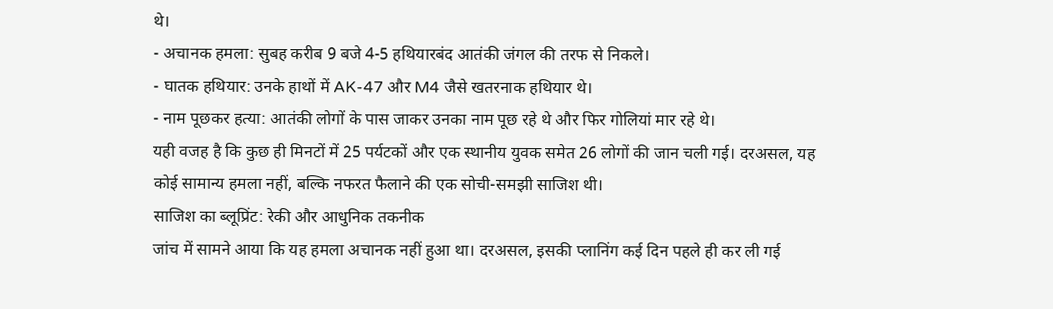थे।
- अचानक हमला: सुबह करीब 9 बजे 4-5 हथियारबंद आतंकी जंगल की तरफ से निकले।
- घातक हथियार: उनके हाथों में AK-47 और M4 जैसे खतरनाक हथियार थे।
- नाम पूछकर हत्या: आतंकी लोगों के पास जाकर उनका नाम पूछ रहे थे और फिर गोलियां मार रहे थे।
यही वजह है कि कुछ ही मिनटों में 25 पर्यटकों और एक स्थानीय युवक समेत 26 लोगों की जान चली गई। दरअसल, यह कोई सामान्य हमला नहीं, बल्कि नफरत फैलाने की एक सोची-समझी साजिश थी।
साजिश का ब्लूप्रिंट: रेकी और आधुनिक तकनीक
जांच में सामने आया कि यह हमला अचानक नहीं हुआ था। दरअसल, इसकी प्लानिंग कई दिन पहले ही कर ली गई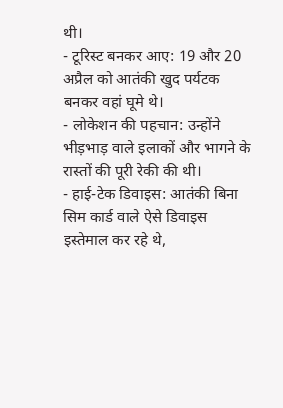थी।
- टूरिस्ट बनकर आए: 19 और 20 अप्रैल को आतंकी खुद पर्यटक बनकर वहां घूमे थे।
- लोकेशन की पहचान: उन्होंने भीड़भाड़ वाले इलाकों और भागने के रास्तों की पूरी रेकी की थी।
- हाई-टेक डिवाइस: आतंकी बिना सिम कार्ड वाले ऐसे डिवाइस इस्तेमाल कर रहे थे,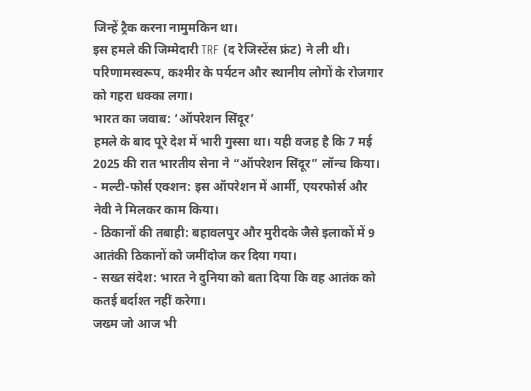जिन्हें ट्रैक करना नामुमकिन था।
इस हमले की जिम्मेदारी TRF (द रेजिस्टेंस फ्रंट) ने ली थी। परिणामस्वरूप, कश्मीर के पर्यटन और स्थानीय लोगों के रोजगार को गहरा धक्का लगा।
भारत का जवाब: ‘ऑपरेशन सिंदूर’
हमले के बाद पूरे देश में भारी गुस्सा था। यही वजह है कि 7 मई 2025 की रात भारतीय सेना ने “ऑपरेशन सिंदूर” लॉन्च किया।
- मल्टी-फोर्स एक्शन: इस ऑपरेशन में आर्मी, एयरफोर्स और नेवी ने मिलकर काम किया।
- ठिकानों की तबाही: बहावलपुर और मुरीदके जैसे इलाकों में 9 आतंकी ठिकानों को जमींदोज कर दिया गया।
- सख्त संदेश: भारत ने दुनिया को बता दिया कि वह आतंक को कतई बर्दाश्त नहीं करेगा।
जख्म जो आज भी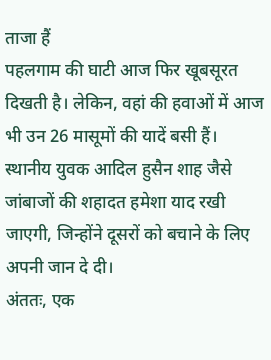ताजा हैं
पहलगाम की घाटी आज फिर खूबसूरत दिखती है। लेकिन, वहां की हवाओं में आज भी उन 26 मासूमों की यादें बसी हैं। स्थानीय युवक आदिल हुसैन शाह जैसे जांबाजों की शहादत हमेशा याद रखी जाएगी, जिन्होंने दूसरों को बचाने के लिए अपनी जान दे दी।
अंततः, एक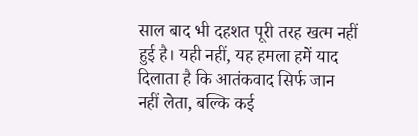साल बाद भी दहशत पूरी तरह खत्म नहीं हुई है। यही नहीं, यह हमला हमें याद दिलाता है कि आतंकवाद सिर्फ जान नहीं लेता, बल्कि कई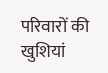परिवारों की खुशियां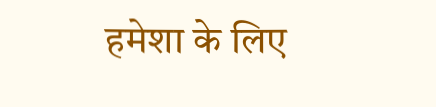हमेशा के लिए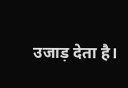उजाड़ देता है।